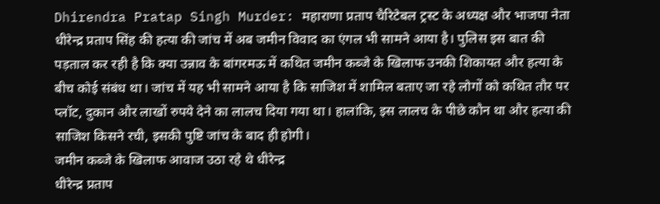Dhirendra Pratap Singh Murder: महाराणा प्रताप चैरिटेबल ट्रस्ट के अध्यक्ष और भाजपा नेता धीरेन्द्र प्रताप सिंह की हत्या की जांच में अब जमीन विवाद का एंगल भी सामने आया है। पुलिस इस बात की पड़ताल कर रही है कि क्या उन्नाव के बांगरमऊ में कथित जमीन कब्जे के खिलाफ उनकी शिकायत और हत्या के बीच कोई संबंध था। जांच में यह भी सामने आया है कि साजिश में शामिल बताए जा रहे लोगों को कथित तौर पर प्लॉट, दुकान और लाखों रुपये देने का लालच दिया गया था। हालांकि, इस लालच के पीछे कौन था और हत्या की साजिश किसने रची, इसकी पुष्टि जांच के बाद ही होगी।
जमीन कब्जे के खिलाफ आवाज उठा रहे थे धीरेन्द्र
धीरेन्द्र प्रताप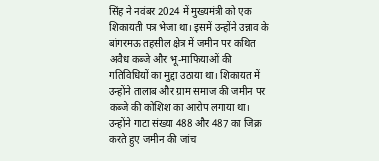सिंह ने नवंबर 2024 में मुख्यमंत्री को एक शिकायती पत्र भेजा था। इसमें उन्होंने उन्नाव के बांगरमऊ तहसील क्षेत्र में जमीन पर कथित अवैध कब्जे और भू-माफियाओं की गतिविधियों का मुद्दा उठाया था। शिकायत में उन्होंने तालाब और ग्राम समाज की जमीन पर कब्जे की कोशिश का आरोप लगाया था। उन्होंने गाटा संख्या 488 और 487 का जिक्र करते हुए जमीन की जांच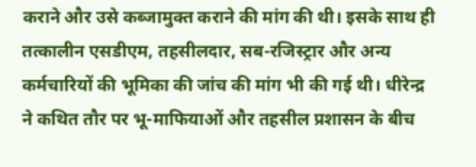कराने और उसे कब्जामुक्त कराने की मांग की थी। इसके साथ ही तत्कालीन एसडीएम, तहसीलदार, सब-रजिस्ट्रार और अन्य कर्मचारियों की भूमिका की जांच की मांग भी की गई थी। धीरेन्द्र ने कथित तौर पर भू-माफियाओं और तहसील प्रशासन के बीच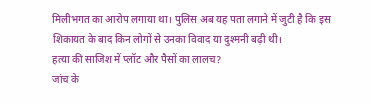मिलीभगत का आरोप लगाया था। पुलिस अब यह पता लगाने में जुटी है कि इस शिकायत के बाद किन लोगों से उनका विवाद या दुश्मनी बढ़ी थी।
हत्या की साजिश में प्लॉट और पैसों का लालच?
जांच के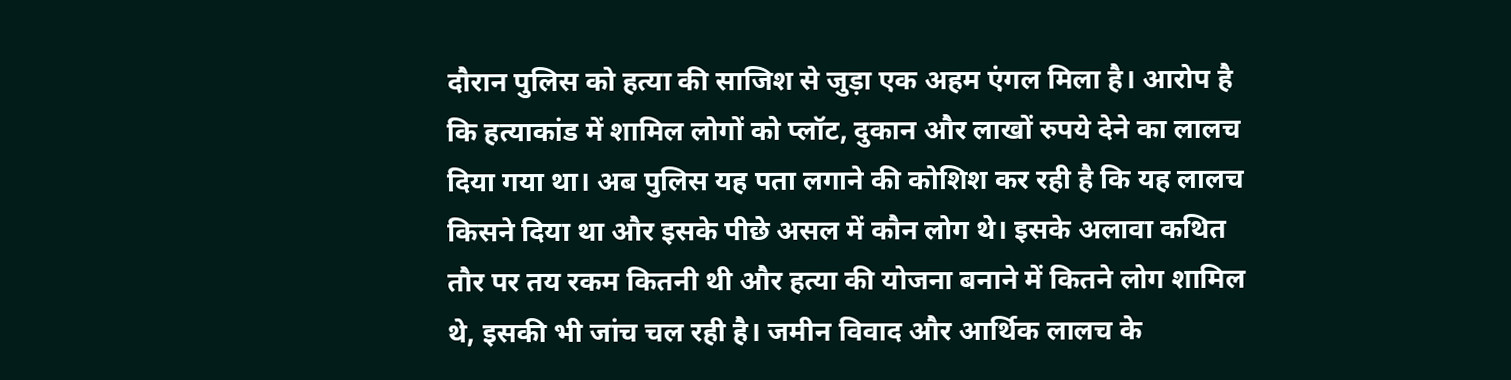दौरान पुलिस को हत्या की साजिश से जुड़ा एक अहम एंगल मिला है। आरोप है कि हत्याकांड में शामिल लोगों को प्लॉट, दुकान और लाखों रुपये देने का लालच दिया गया था। अब पुलिस यह पता लगाने की कोशिश कर रही है कि यह लालच किसने दिया था और इसके पीछे असल में कौन लोग थे। इसके अलावा कथित तौर पर तय रकम कितनी थी और हत्या की योजना बनाने में कितने लोग शामिल थे, इसकी भी जांच चल रही है। जमीन विवाद और आर्थिक लालच के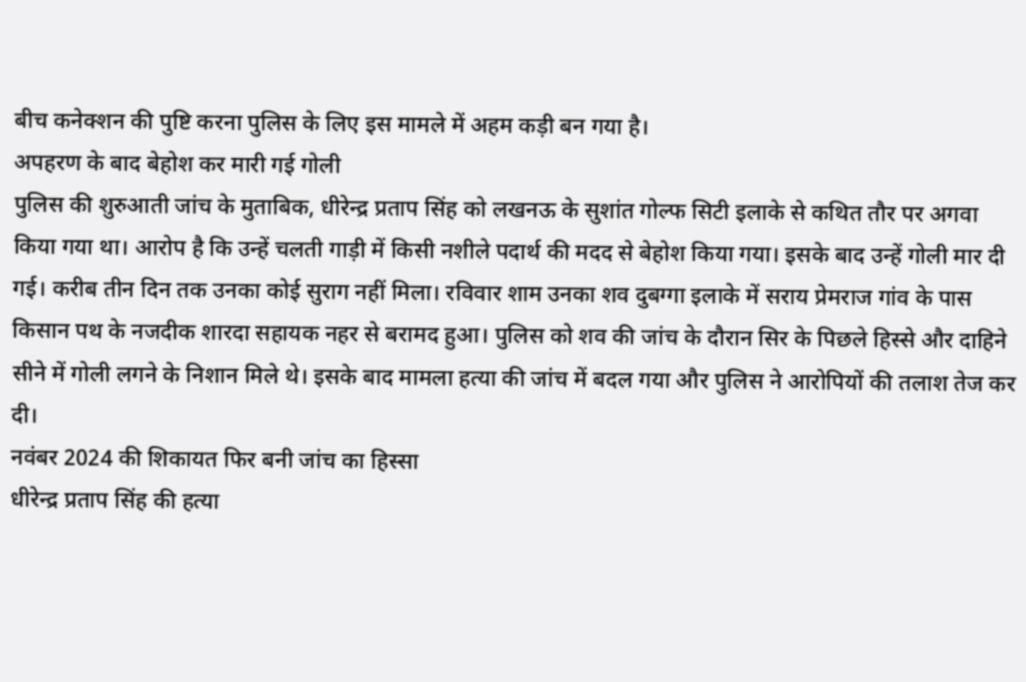बीच कनेक्शन की पुष्टि करना पुलिस के लिए इस मामले में अहम कड़ी बन गया है।
अपहरण के बाद बेहोश कर मारी गई गोली
पुलिस की शुरुआती जांच के मुताबिक, धीरेन्द्र प्रताप सिंह को लखनऊ के सुशांत गोल्फ सिटी इलाके से कथित तौर पर अगवा किया गया था। आरोप है कि उन्हें चलती गाड़ी में किसी नशीले पदार्थ की मदद से बेहोश किया गया। इसके बाद उन्हें गोली मार दी गई। करीब तीन दिन तक उनका कोई सुराग नहीं मिला। रविवार शाम उनका शव दुबग्गा इलाके में सराय प्रेमराज गांव के पास किसान पथ के नजदीक शारदा सहायक नहर से बरामद हुआ। पुलिस को शव की जांच के दौरान सिर के पिछले हिस्से और दाहिने सीने में गोली लगने के निशान मिले थे। इसके बाद मामला हत्या की जांच में बदल गया और पुलिस ने आरोपियों की तलाश तेज कर दी।
नवंबर 2024 की शिकायत फिर बनी जांच का हिस्सा
धीरेन्द्र प्रताप सिंह की हत्या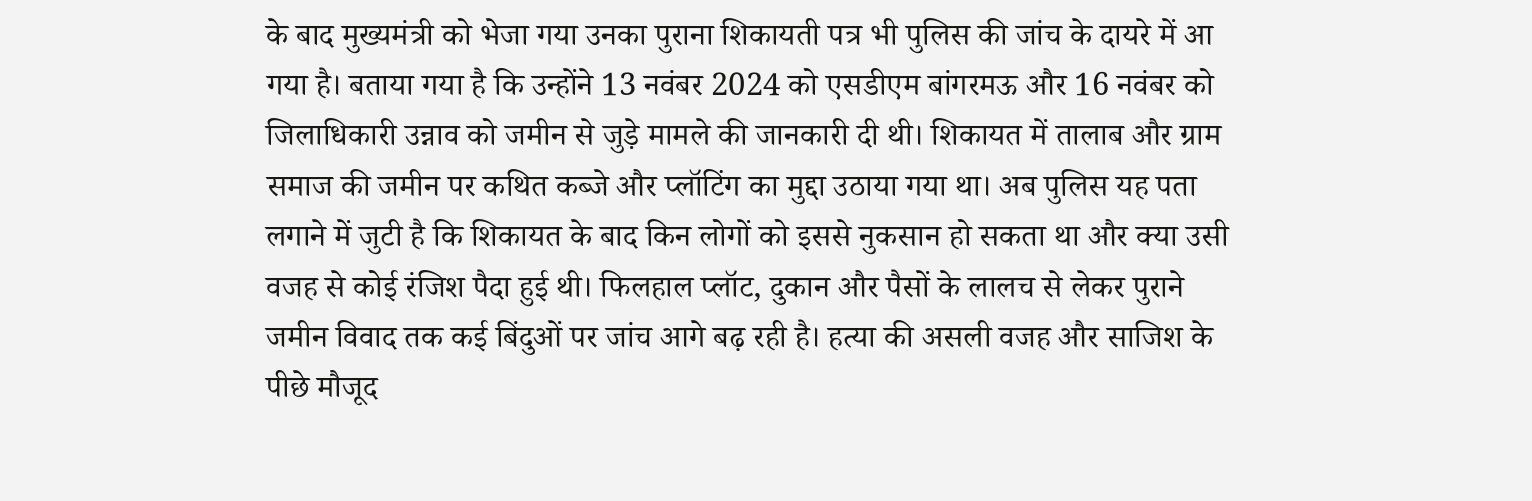के बाद मुख्यमंत्री को भेजा गया उनका पुराना शिकायती पत्र भी पुलिस की जांच के दायरे में आ गया है। बताया गया है कि उन्होंने 13 नवंबर 2024 को एसडीएम बांगरमऊ और 16 नवंबर को जिलाधिकारी उन्नाव को जमीन से जुड़े मामले की जानकारी दी थी। शिकायत में तालाब और ग्राम समाज की जमीन पर कथित कब्जे और प्लॉटिंग का मुद्दा उठाया गया था। अब पुलिस यह पता लगाने में जुटी है कि शिकायत के बाद किन लोगों को इससे नुकसान हो सकता था और क्या उसी वजह से कोई रंजिश पैदा हुई थी। फिलहाल प्लॉट, दुकान और पैसों के लालच से लेकर पुराने जमीन विवाद तक कई बिंदुओं पर जांच आगे बढ़ रही है। हत्या की असली वजह और साजिश के पीछे मौजूद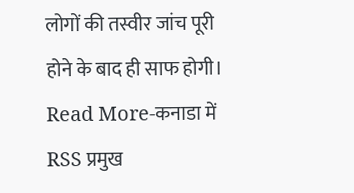लोगों की तस्वीर जांच पूरी होने के बाद ही साफ होगी।
Read More-कनाडा में RSS प्रमुख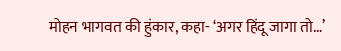मोहन भागवत की हुंकार, कहा- ‘अगर हिंदू जागा तो…’